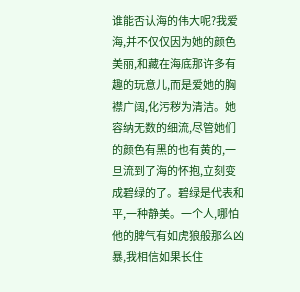谁能否认海的伟大呢?我爱海,并不仅仅因为她的颜色美丽,和藏在海底那许多有趣的玩意儿,而是爱她的胸襟广阔,化污秽为清洁。她容纳无数的细流,尽管她们的颜色有黑的也有黄的,一旦流到了海的怀抱,立刻变成碧绿的了。碧绿是代表和平,一种静美。一个人,哪怕他的脾气有如虎狼般那么凶暴,我相信如果长住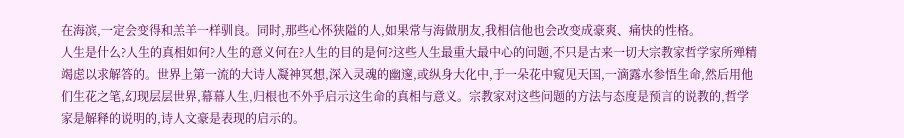在海滨,一定会变得和羔羊一样驯良。同时,那些心怀狭隘的人,如果常与海做朋友,我相信他也会改变成豪爽、痛快的性格。
人生是什么?人生的真相如何?人生的意义何在?人生的目的是何?这些人生最重大最中心的问题,不只是古来一切大宗教家哲学家所殚精竭虑以求解答的。世界上第一流的大诗人凝神冥想,深入灵魂的幽邃,或纵身大化中,于一朵花中窥见天国,一滴露水参悟生命,然后用他们生花之笔,幻现层层世界,幕幕人生,归根也不外乎启示这生命的真相与意义。宗教家对这些问题的方法与态度是预言的说教的,哲学家是解释的说明的,诗人文豪是表现的启示的。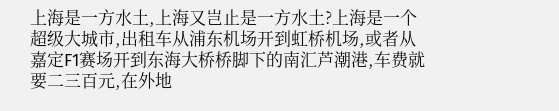上海是一方水土,上海又岂止是一方水土?上海是一个超级大城市,出租车从浦东机场开到虹桥机场,或者从嘉定F1赛场开到东海大桥桥脚下的南汇芦潮港,车费就要二三百元,在外地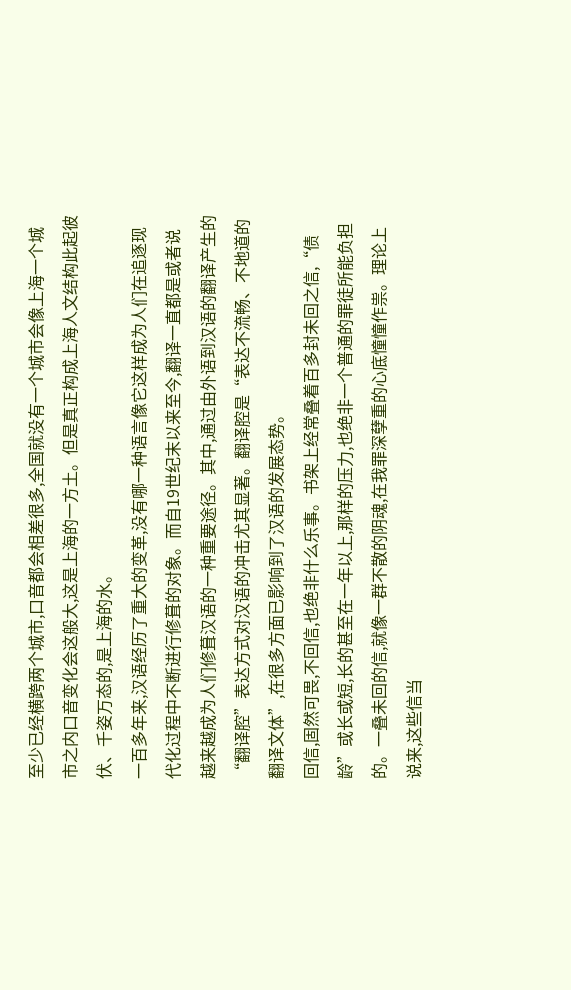至少已经横跨两个城市,口音都会相差很多,全国就没有一个城市会像上海一个城市之内口音变化会这般大,这是上海的一方土。但是真正构成上海人文结构此起彼伏、千姿万态的,是上海的水。
一百多年来,汉语经历了重大的变革,没有哪一种语言像它这样成为人们在追逐现代化过程中不断进行修葺的对象。而自19世纪末以来至今,翻译一直都是或者说越来越成为人们修葺汉语的一种重要途径。其中,通过由外语到汉语的翻译产生的“翻译腔”表达方式对汉语的冲击尤其显著。翻译腔是“表达不流畅、不地道的翻译文体”,在很多方面已影响到了汉语的发展态势。
回信,固然可畏,不回信,也绝非什么乐事。书架上经常叠着百多封未回之信,“债龄”或长或短,长的甚至在一年以上,那样的压力,也绝非一个普通的罪徒所能负担的。一叠未回的信,就像一群不散的阴魂,在我罪深孽重的心底憧憧作祟。理论上说来,这些信当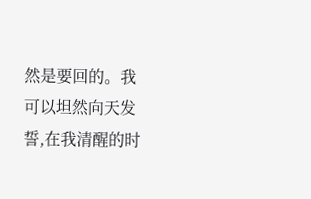然是要回的。我可以坦然向天发誓,在我清醒的时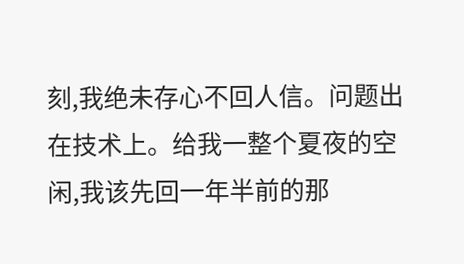刻,我绝未存心不回人信。问题出在技术上。给我一整个夏夜的空闲,我该先回一年半前的那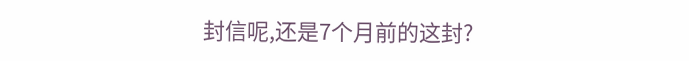封信呢,还是7个月前的这封?